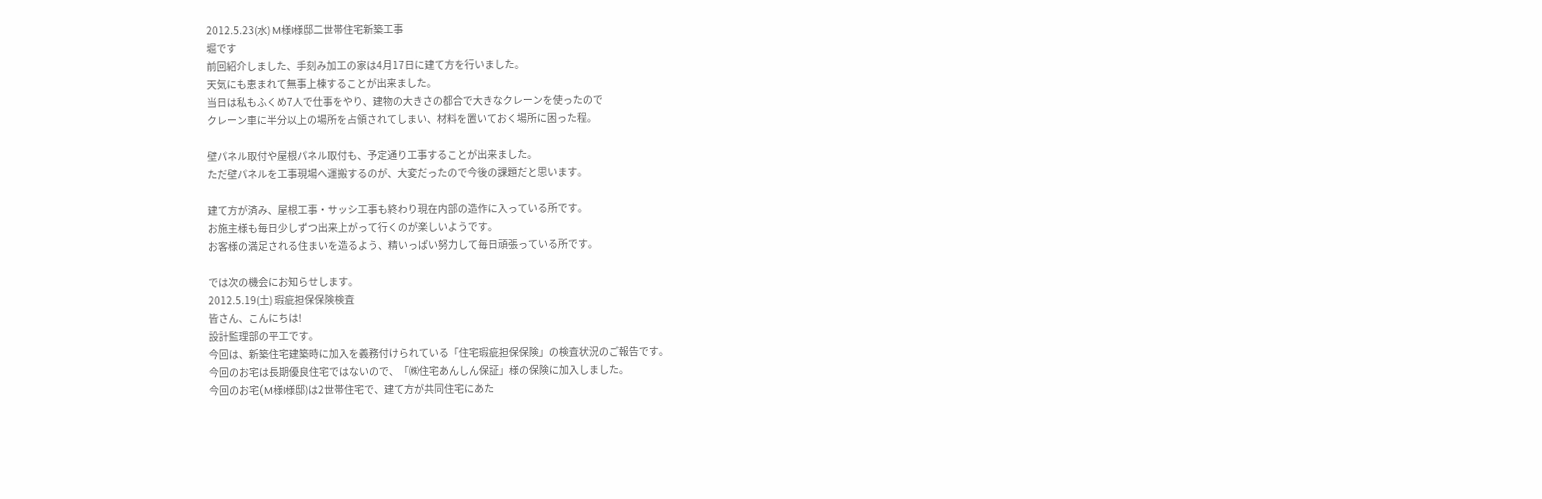2012.5.23(水) M様I様邸二世帯住宅新築工事
堀です
前回紹介しました、手刻み加工の家は4月17日に建て方を行いました。
天気にも恵まれて無事上棟することが出来ました。
当日は私もふくめ7人で仕事をやり、建物の大きさの都合で大きなクレーンを使ったので
クレーン車に半分以上の場所を占領されてしまい、材料を置いておく場所に困った程。

壁パネル取付や屋根パネル取付も、予定通り工事することが出来ました。
ただ壁パネルを工事現場へ運搬するのが、大変だったので今後の課題だと思います。

建て方が済み、屋根工事・サッシ工事も終わり現在内部の造作に入っている所です。
お施主様も毎日少しずつ出来上がって行くのが楽しいようです。
お客様の満足される住まいを造るよう、精いっぱい努力して毎日頑張っている所です。

では次の機会にお知らせします。
2012.5.19(土) 瑕疵担保保険検査
皆さん、こんにちは!
設計監理部の平工です。
今回は、新築住宅建築時に加入を義務付けられている「住宅瑕疵担保保険」の検査状況のご報告です。
今回のお宅は長期優良住宅ではないので、「㈱住宅あんしん保証」様の保険に加入しました。
今回のお宅(M様I様邸)は2世帯住宅で、建て方が共同住宅にあた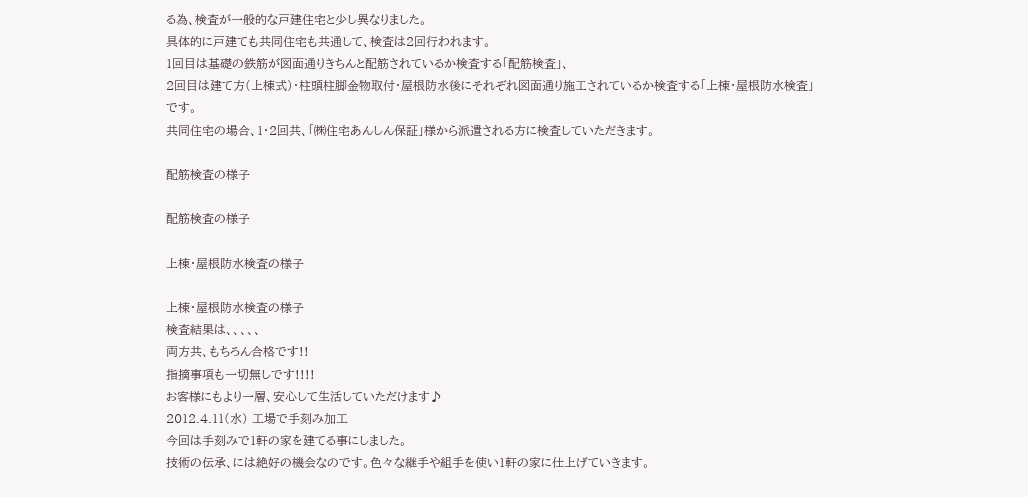る為、検査が一般的な戸建住宅と少し異なりました。
具体的に戸建ても共同住宅も共通して、検査は2回行われます。
1回目は基礎の鉄筋が図面通りきちんと配筋されているか検査する「配筋検査」、
2回目は建て方(上棟式)・柱頭柱脚金物取付・屋根防水後にそれぞれ図面通り施工されているか検査する「上棟・屋根防水検査」です。
共同住宅の場合、1・2回共、「㈱住宅あんしん保証」様から派遣される方に検査していただきます。

配筋検査の様子

配筋検査の様子

上棟・屋根防水検査の様子

上棟・屋根防水検査の様子
検査結果は、、、、、
両方共、もちろん合格です!!
指摘事項も一切無しです!!!!
お客様にもより一層、安心して生活していただけます♪
2012.4.11(水) 工場で手刻み加工
今回は手刻みで1軒の家を建てる事にしました。
技術の伝承、には絶好の機会なのです。色々な継手や組手を使い1軒の家に仕上げていきます。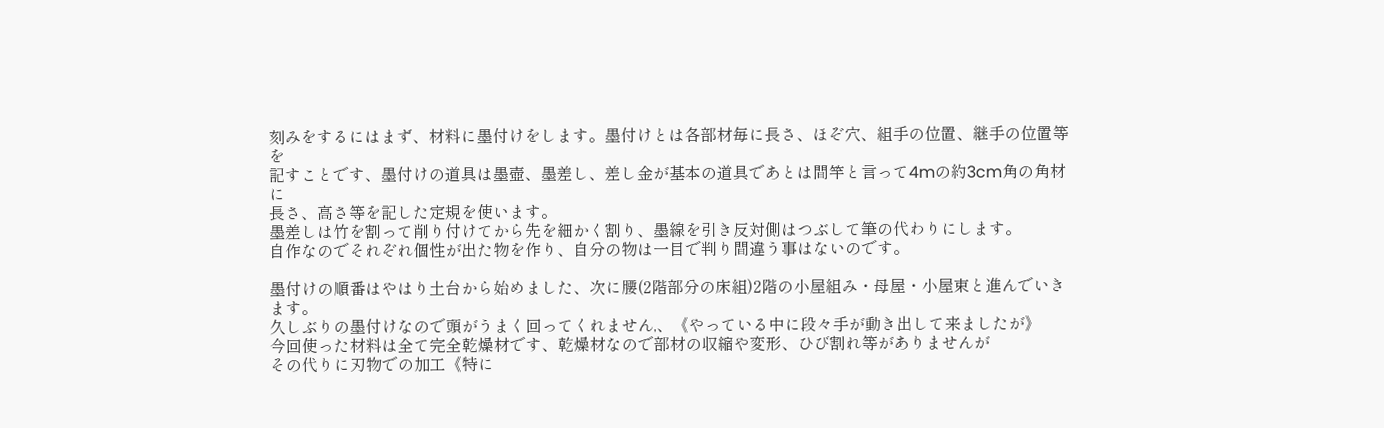刻みをするにはまず、材料に墨付けをします。墨付けとは各部材毎に長さ、ほぞ穴、組手の位置、継手の位置等を
記すことです、墨付けの道具は墨壺、墨差し、差し金が基本の道具であとは間竿と言って4mの約3cm角の角材に
長さ、高さ等を記した定規を使います。
墨差しは竹を割って削り付けてから先を細かく割り、墨線を引き反対側はつぶして筆の代わりにします。
自作なのでそれぞれ個性が出た物を作り、自分の物は一目で判り間違う事はないのです。

墨付けの順番はやはり土台から始めました、次に腰(2階部分の床組)2階の小屋組み・母屋・小屋束と進んでいきます。
久しぶりの墨付けなので頭がうまく回ってくれません,、《やっている中に段々手が動き出して来ましたが》
今回使った材料は全て完全乾燥材です、乾燥材なので部材の収縮や変形、ひび割れ等がありませんが
その代りに刃物での加工《特に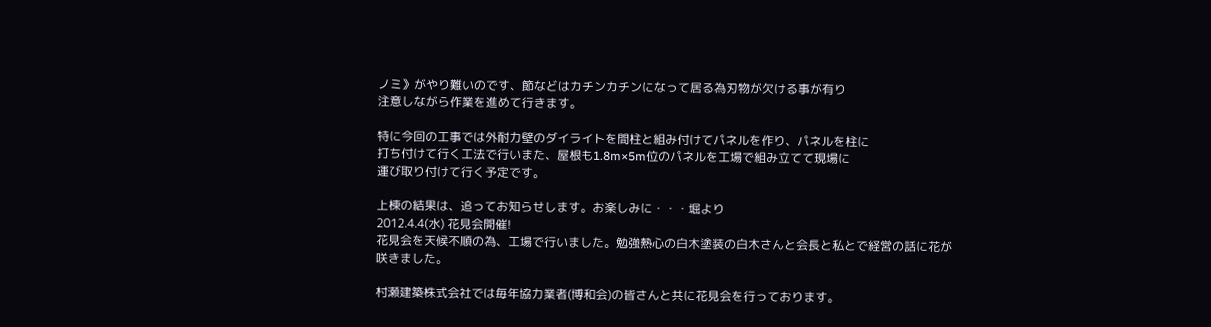ノミ》がやり難いのです、節などはカチンカチンになって居る為刃物が欠ける事が有り
注意しながら作業を進めて行きます。

特に今回の工事では外耐力壁のダイライトを間柱と組み付けてパネルを作り、パネルを柱に
打ち付けて行く工法で行いまた、屋根も1.8m×5m位のパネルを工場で組み立てて現場に
運び取り付けて行く予定です。

上棟の結果は、追ってお知らせします。お楽しみに・・・堀より
2012.4.4(水) 花見会開催!
花見会を天候不順の為、工場で行いました。勉強熱心の白木塗装の白木さんと会長と私とで経営の話に花が咲きました。

村瀬建築株式会社では毎年協力業者(博和会)の皆さんと共に花見会を行っております。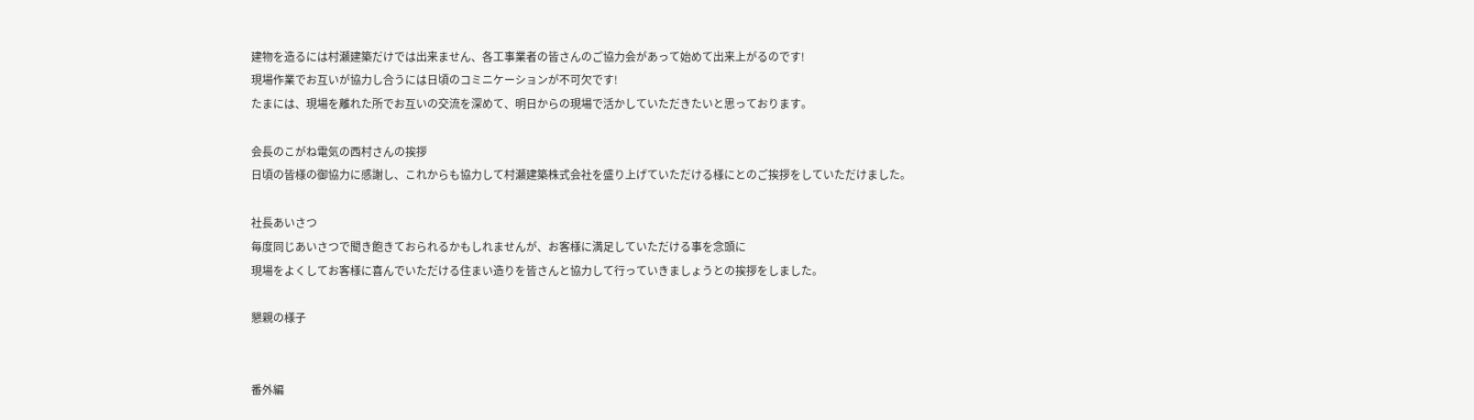建物を造るには村瀬建築だけでは出来ません、各工事業者の皆さんのご協力会があって始めて出来上がるのです!
現場作業でお互いが協力し合うには日頃のコミニケーションが不可欠です!
たまには、現場を離れた所でお互いの交流を深めて、明日からの現場で活かしていただきたいと思っております。

会長のこがね電気の西村さんの挨拶
日頃の皆様の御協力に感謝し、これからも協力して村瀬建築株式会社を盛り上げていただける様にとのご挨拶をしていただけました。

社長あいさつ
毎度同じあいさつで聞き飽きておられるかもしれませんが、お客様に満足していただける事を念頭に
現場をよくしてお客様に喜んでいただける住まい造りを皆さんと協力して行っていきましょうとの挨拶をしました。

懇親の様子


番外編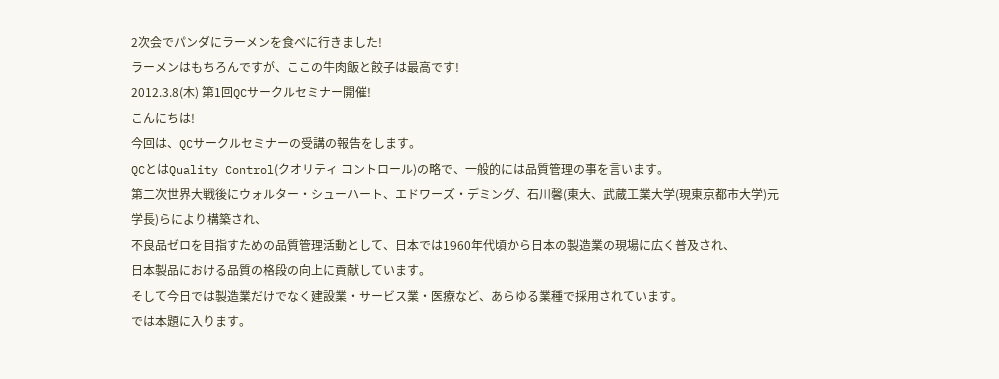2次会でパンダにラーメンを食べに行きました!
ラーメンはもちろんですが、ここの牛肉飯と餃子は最高です!
2012.3.8(木) 第1回QCサークルセミナー開催!
こんにちは!
今回は、QCサークルセミナーの受講の報告をします。
QCとはQuality Control(クオリティ コントロール)の略で、一般的には品質管理の事を言います。
第二次世界大戦後にウォルター・シューハート、エドワーズ・デミング、石川馨(東大、武蔵工業大学(現東京都市大学)元学長)らにより構築され、
不良品ゼロを目指すための品質管理活動として、日本では1960年代頃から日本の製造業の現場に広く普及され、
日本製品における品質の格段の向上に貢献しています。
そして今日では製造業だけでなく建設業・サービス業・医療など、あらゆる業種で採用されています。
では本題に入ります。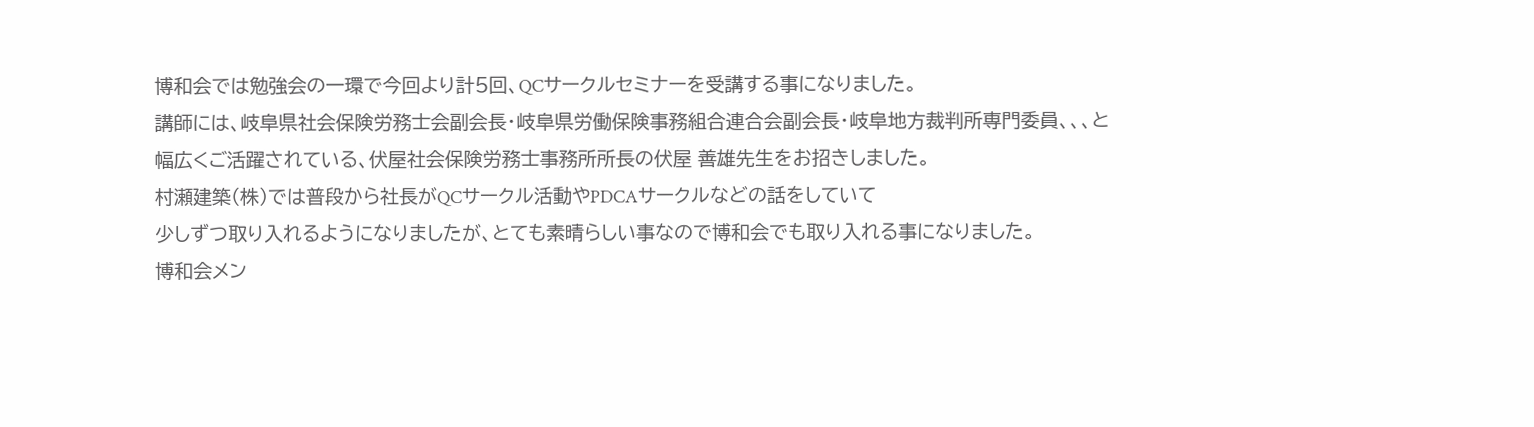博和会では勉強会の一環で今回より計5回、QCサークルセミナーを受講する事になりました。
講師には、岐阜県社会保険労務士会副会長・岐阜県労働保険事務組合連合会副会長・岐阜地方裁判所専門委員、、、と
幅広くご活躍されている、伏屋社会保険労務士事務所所長の伏屋 善雄先生をお招きしました。
村瀬建築(株)では普段から社長がQCサークル活動やPDCAサークルなどの話をしていて
少しずつ取り入れるようになりましたが、とても素晴らしい事なので博和会でも取り入れる事になりました。
博和会メン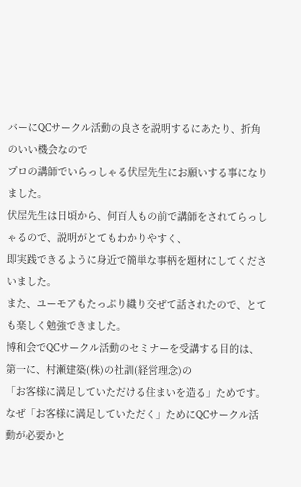バーにQCサークル活動の良さを説明するにあたり、折角のいい機会なので
プロの講師でいらっしゃる伏屋先生にお願いする事になりました。
伏屋先生は日頃から、何百人もの前で講師をされてらっしゃるので、説明がとてもわかりやすく、
即実践できるように身近で簡単な事柄を題材にしてくださいました。
また、ユーモアもたっぷり織り交ぜて話されたので、とても楽しく勉強できました。
博和会でQCサークル活動のセミナーを受講する目的は、第一に、村瀬建築(株)の社訓(経営理念)の
「お客様に満足していただける住まいを造る」ためです。
なぜ「お客様に満足していただく」ためにQCサークル活動が必要かと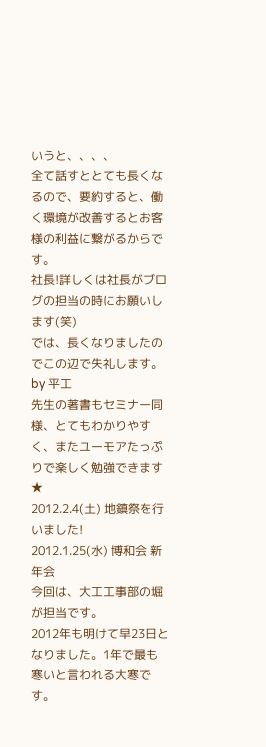いうと、、、、
全て話すととても長くなるので、要約すると、働く環境が改善するとお客様の利益に繋がるからです。
社長!詳しくは社長がブログの担当の時にお願いします(笑)
では、長くなりましたのでこの辺で失礼します。
by 平工
先生の著書もセミナー同様、とてもわかりやすく、またユーモアたっぷりで楽しく勉強できます★
2012.2.4(土) 地鎮祭を行いました!
2012.1.25(水) 博和会 新年会
今回は、大工工事部の堀が担当です。
2012年も明けて早23日となりました。1年で最も寒いと言われる大寒です。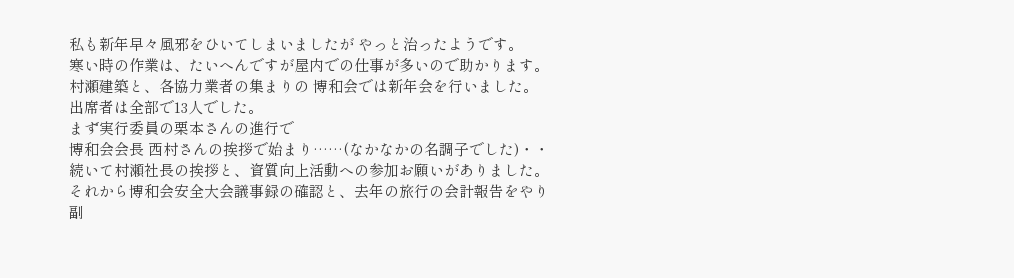私も新年早々風邪をひいてしまいましたが やっと治ったようです。
寒い時の作業は、たいへんですが屋内での仕事が多いので助かります。
村瀬建築と、各協力業者の集まりの 博和会では新年会を行いました。
出席者は全部で13人でした。
まず実行委員の栗本さんの進行で
博和会会長 西村さんの挨拶で始まり……(なかなかの名調子でした)・・
続いて村瀬社長の挨拶と、資質向上活動への参加お願いがありました。
それから博和会安全大会議事録の確認と、去年の旅行の会計報告をやり
副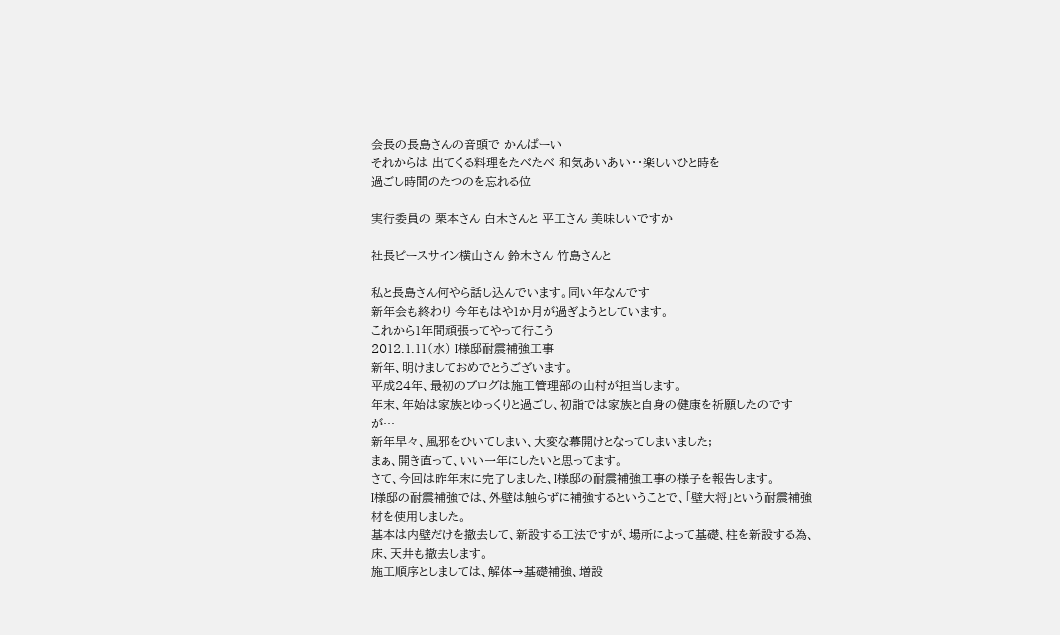会長の長島さんの音頭で かんぱーい
それからは 出てくる料理をたべたべ 和気あいあい・・楽しいひと時を
過ごし時間のたつのを忘れる位

実行委員の 栗本さん 白木さんと 平工さん 美味しいですか

社長ピースサイン横山さん 鈴木さん 竹島さんと

私と長島さん何やら話し込んでいます。同い年なんです
新年会も終わり 今年もはや1か月が過ぎようとしています。
これから1年間頑張ってやって行こう
2012.1.11(水) I様邸耐震補強工事
新年、明けましておめでとうございます。
平成24年、最初のブログは施工管理部の山村が担当します。
年末、年始は家族とゆっくりと過ごし、初詣では家族と自身の健康を祈願したのですが…
新年早々、風邪をひいてしまい、大変な幕開けとなってしまいました;
まぁ、開き直って、いい一年にしたいと思ってます。
さて、今回は昨年末に完了しました、I様邸の耐震補強工事の様子を報告します。
I様邸の耐震補強では、外壁は触らずに補強するということで、「壁大将」という耐震補強材を使用しました。
基本は内壁だけを撤去して、新設する工法ですが、場所によって基礎、柱を新設する為、床、天井も撤去します。
施工順序としましては、解体→基礎補強、増設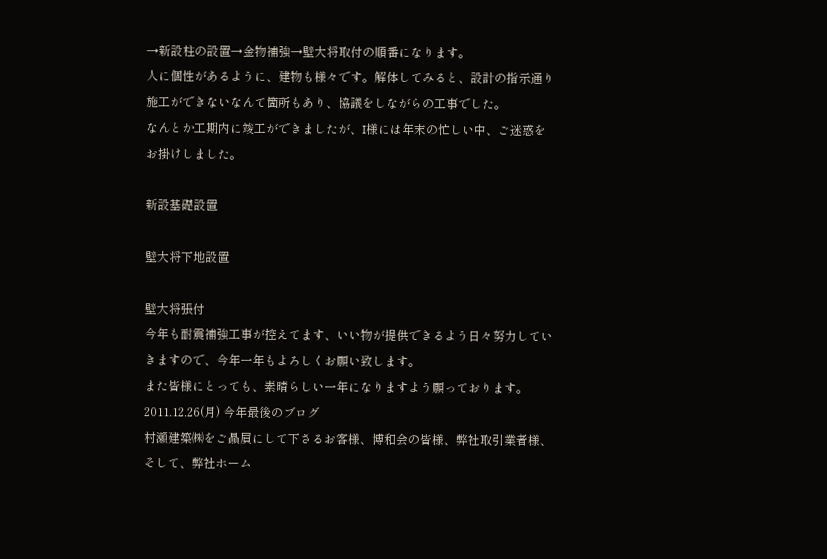→新設柱の設置→金物補強→壁大将取付の順番になります。
人に個性があるように、建物も様々です。解体してみると、設計の指示通り施工ができないなんて箇所もあり、協議をしながらの工事でした。
なんとか工期内に竣工ができましたが、I様には年末の忙しい中、ご迷惑をお掛けしました。

新設基礎設置

壁大将下地設置

壁大将張付
今年も耐震補強工事が控えてます、いい物が提供できるよう日々努力していきますので、今年一年もよろしくお願い致します。
また皆様にとっても、素晴らしい一年になりますよう願っております。
2011.12.26(月) 今年最後のブログ
村瀬建築㈱をご贔屓にして下さるお客様、博和会の皆様、弊社取引業者様、
そして、弊社ホーム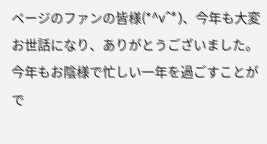ページのファンの皆様(*^v^*)、今年も大変お世話になり、ありがとうございました。
今年もお陰様で忙しい一年を過ごすことがで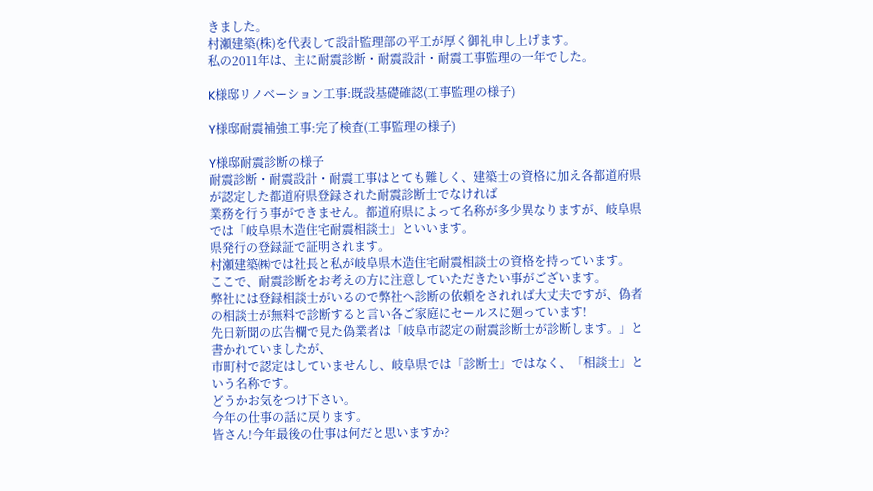きました。
村瀬建築(株)を代表して設計監理部の平工が厚く御礼申し上げます。
私の2011年は、主に耐震診断・耐震設計・耐震工事監理の一年でした。

K様邸リノベーション工事:既設基礎確認(工事監理の様子)

Y様邸耐震補強工事:完了検査(工事監理の様子)

Y様邸耐震診断の様子
耐震診断・耐震設計・耐震工事はとても難しく、建築士の資格に加え各都道府県が認定した都道府県登録された耐震診断士でなければ
業務を行う事ができません。都道府県によって名称が多少異なりますが、岐阜県では「岐阜県木造住宅耐震相談士」といいます。
県発行の登録証で証明されます。
村瀬建築㈱では社長と私が岐阜県木造住宅耐震相談士の資格を持っています。
ここで、耐震診断をお考えの方に注意していただきたい事がございます。
弊社には登録相談士がいるので弊社へ診断の依頼をされれば大丈夫ですが、偽者の相談士が無料で診断すると言い各ご家庭にセールスに廻っています!
先日新聞の広告欄で見た偽業者は「岐阜市認定の耐震診断士が診断します。」と書かれていましたが、
市町村で認定はしていませんし、岐阜県では「診断士」ではなく、「相談士」という名称です。
どうかお気をつけ下さい。
今年の仕事の話に戻ります。
皆さん!今年最後の仕事は何だと思いますか?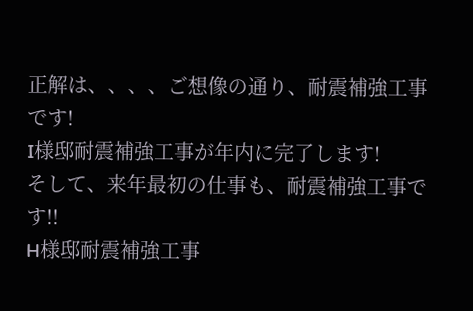正解は、、、、ご想像の通り、耐震補強工事です!
I様邸耐震補強工事が年内に完了します!
そして、来年最初の仕事も、耐震補強工事です!!
H様邸耐震補強工事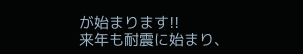が始まります!!
来年も耐震に始まり、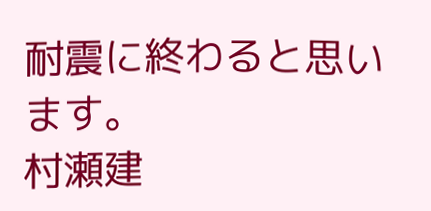耐震に終わると思います。
村瀬建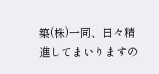築(株)一同、日々精進してまいりますの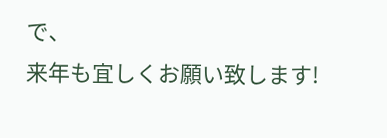で、
来年も宜しくお願い致します!